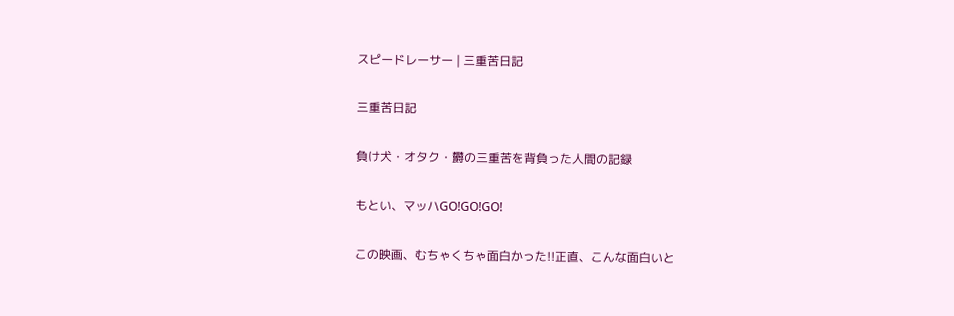スピードレーサー | 三重苦日記

三重苦日記

負け犬・オタク・欝の三重苦を背負った人間の記録

もとい、マッハGO!GO!GO!

この映画、むちゃくちゃ面白かった!!正直、こんな面白いと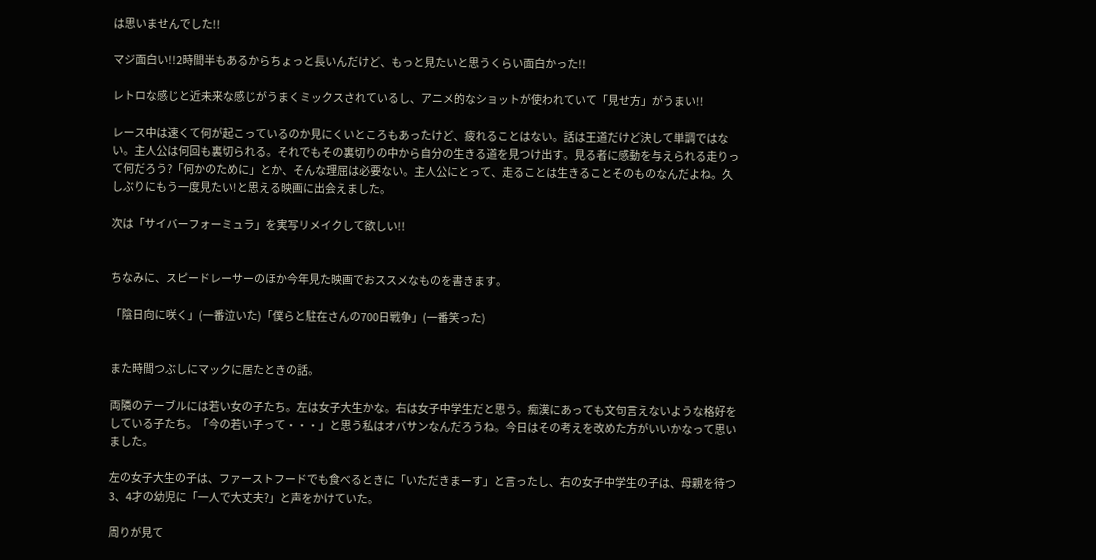は思いませんでした!!

マジ面白い!!2時間半もあるからちょっと長いんだけど、もっと見たいと思うくらい面白かった!!

レトロな感じと近未来な感じがうまくミックスされているし、アニメ的なショットが使われていて「見せ方」がうまい!!

レース中は速くて何が起こっているのか見にくいところもあったけど、疲れることはない。話は王道だけど決して単調ではない。主人公は何回も裏切られる。それでもその裏切りの中から自分の生きる道を見つけ出す。見る者に感動を与えられる走りって何だろう?「何かのために」とか、そんな理屈は必要ない。主人公にとって、走ることは生きることそのものなんだよね。久しぶりにもう一度見たい!と思える映画に出会えました。

次は「サイバーフォーミュラ」を実写リメイクして欲しい!!


ちなみに、スピードレーサーのほか今年見た映画でおススメなものを書きます。

「陰日向に咲く」(一番泣いた)「僕らと駐在さんの700日戦争」(一番笑った)


また時間つぶしにマックに居たときの話。

両隣のテーブルには若い女の子たち。左は女子大生かな。右は女子中学生だと思う。痴漢にあっても文句言えないような格好をしている子たち。「今の若い子って・・・」と思う私はオバサンなんだろうね。今日はその考えを改めた方がいいかなって思いました。

左の女子大生の子は、ファーストフードでも食べるときに「いただきまーす」と言ったし、右の女子中学生の子は、母親を待つ3、4才の幼児に「一人で大丈夫?」と声をかけていた。

周りが見て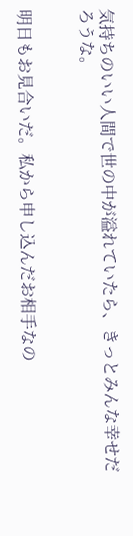気持ちのいい人間で世の中が溢れていたら、きっとみんな幸せだろうな。


明日もお見合いだ。私から申し込んだお相手なの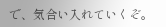で、気合い入れていくぞ。